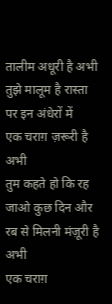तालीम अधूरी है अभी
तुझे मालूम है रास्ता पर इन अंधेरों में
एक चराग़ ज़रूरी है अभी
तुम कहते हो कि रह जाओ कुछ दिन और
रब से मिलनी मंज़ूरी है अभी
एक चराग़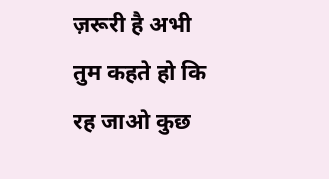ज़रूरी है अभी
तुम कहते हो कि रह जाओ कुछ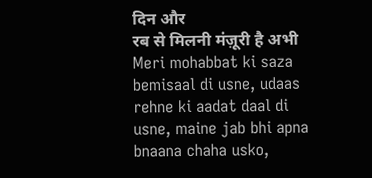दिन और
रब से मिलनी मंज़ूरी है अभी
Meri mohabbat ki saza bemisaal di usne, udaas rehne ki aadat daal di usne, maine jab bhi apna bnaana chaha usko,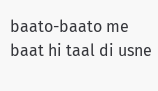baato-baato me baat hi taal di usne